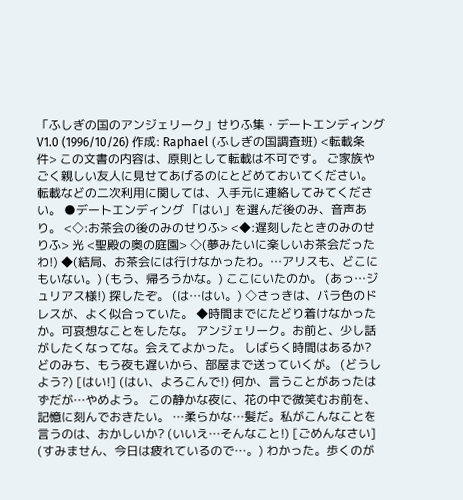「ふしぎの国のアンジェリーク」せりふ集・デートエンディング V1.0 (1996/10/26) 作成: Raphael (ふしぎの国調査班) <転載条件> この文書の内容は、原則として転載は不可です。 ご家族やごく親しい友人に見せてあげるのにとどめておいてください。 転載などの二次利用に関しては、入手元に連絡してみてください。 ●デートエンディング 「はい」を選んだ後のみ、音声あり。 <◇:お茶会の後のみのせりふ> <◆:遅刻したときのみのせりふ> 光 <聖殿の奥の庭園> ◇(夢みたいに楽しいお茶会だったわ!) ◆(結局、お茶会には行けなかったわ。…アリスも、どこにもいない。) (もう、帰ろうかな。) ここにいたのか。 (あっ…ジュリアス様!) 探したぞ。 (は…はい。) ◇さっきは、バラ色のドレスが、よく似合っていた。 ◆時間までにたどり着けなかったか。可哀想なことをしたな。 アンジェリーク。お前と、少し話がしたくなってな。会えてよかった。 しばらく時間はあるか? どのみち、もう夜も遅いから、部屋まで送っていくが。 (どうしよう?) [はい!] (はい、よろこんで!) 何か、言うことがあったはずだが…やめよう。 この静かな夜に、花の中で微笑むお前を、記憶に刻んでおきたい。 …柔らかな…髪だ。私がこんなことを言うのは、おかしいか? (いいえ…そんなこと!) [ごめんなさい] (すみません、今日は疲れているので…。) わかった。歩くのが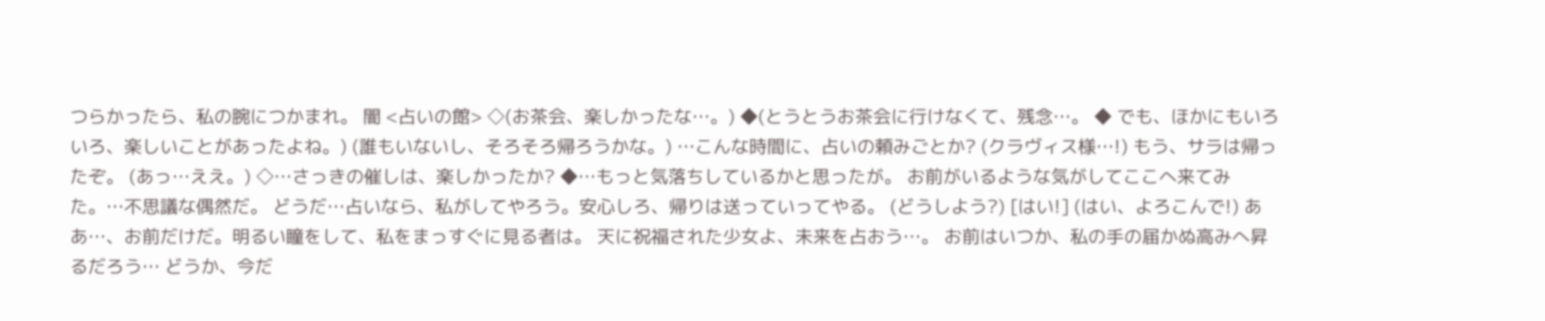つらかったら、私の腕につかまれ。 闇 <占いの館> ◇(お茶会、楽しかったな…。) ◆(とうとうお茶会に行けなくて、残念…。 ◆ でも、ほかにもいろいろ、楽しいことがあったよね。) (誰もいないし、そろそろ帰ろうかな。) …こんな時間に、占いの頼みごとか? (クラヴィス様…!) もう、サラは帰ったぞ。 (あっ…ええ。) ◇…さっきの催しは、楽しかったか? ◆…もっと気落ちしているかと思ったが。 お前がいるような気がしてここへ来てみた。…不思議な偶然だ。 どうだ…占いなら、私がしてやろう。安心しろ、帰りは送っていってやる。 (どうしよう?) [はい!] (はい、よろこんで!) ああ…、お前だけだ。明るい瞳をして、私をまっすぐに見る者は。 天に祝福された少女よ、未来を占おう…。 お前はいつか、私の手の届かぬ高みへ昇るだろう… どうか、今だ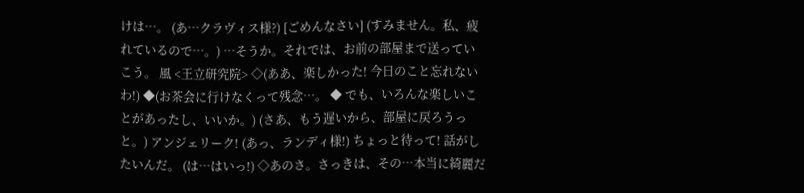けは…。 (あ…クラヴィス様?) [ごめんなさい] (すみません。私、疲れているので…。) …そうか。それでは、お前の部屋まで送っていこう。 風 <王立研究院> ◇(ああ、楽しかった! 今日のこと忘れないわ!) ◆(お茶会に行けなくって残念…。 ◆ でも、いろんな楽しいことがあったし、いいか。) (さあ、もう遅いから、部屋に戻ろうっと。) アンジェリーク! (あっ、ランディ様!) ちょっと待って! 話がしたいんだ。 (は…はいっ!) ◇あのさ。さっきは、その…本当に綺麗だ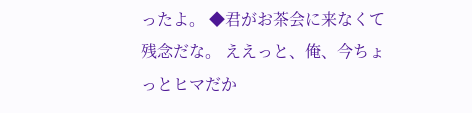ったよ。 ◆君がお茶会に来なくて残念だな。 ええっと、俺、今ちょっとヒマだか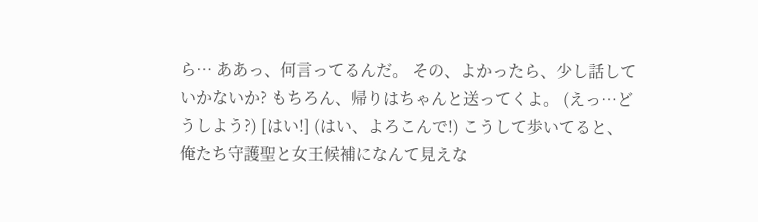ら… ああっ、何言ってるんだ。 その、よかったら、少し話していかないか? もちろん、帰りはちゃんと送ってくよ。 (えっ…どうしよう?) [はい!] (はい、よろこんで!) こうして歩いてると、俺たち守護聖と女王候補になんて見えな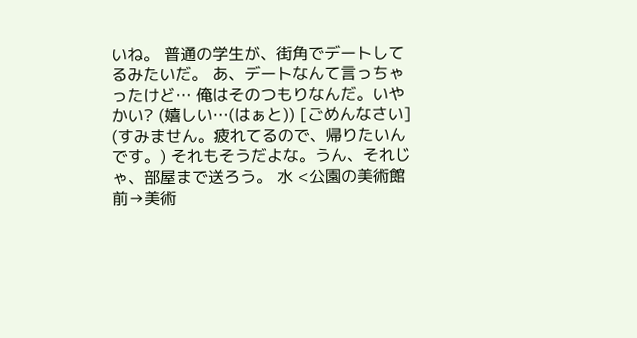いね。 普通の学生が、街角でデートしてるみたいだ。 あ、デートなんて言っちゃったけど… 俺はそのつもりなんだ。いやかい? (嬉しい…(はぁと)) [ごめんなさい] (すみません。疲れてるので、帰りたいんです。) それもそうだよな。うん、それじゃ、部屋まで送ろう。 水 <公園の美術館前→美術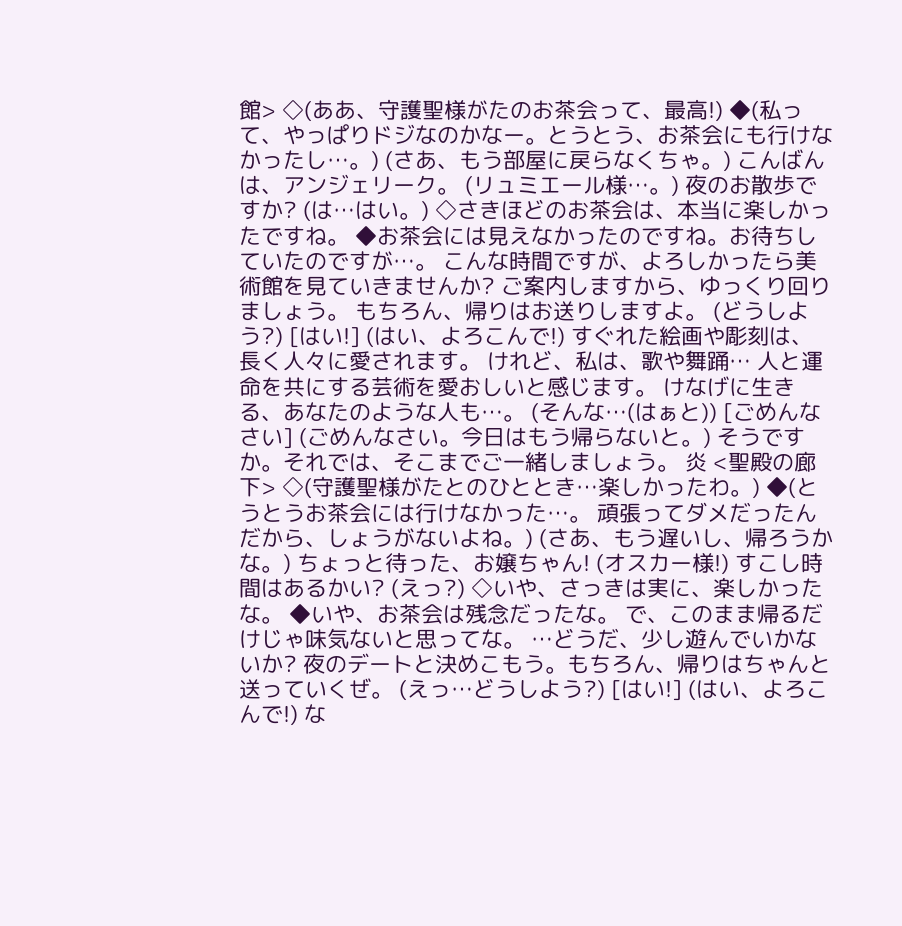館> ◇(ああ、守護聖様がたのお茶会って、最高!) ◆(私って、やっぱりドジなのかなー。とうとう、お茶会にも行けなかったし…。) (さあ、もう部屋に戻らなくちゃ。) こんばんは、アンジェリーク。 (リュミエール様…。) 夜のお散歩ですか? (は…はい。) ◇さきほどのお茶会は、本当に楽しかったですね。 ◆お茶会には見えなかったのですね。お待ちしていたのですが…。 こんな時間ですが、よろしかったら美術館を見ていきませんか? ご案内しますから、ゆっくり回りましょう。 もちろん、帰りはお送りしますよ。 (どうしよう?) [はい!] (はい、よろこんで!) すぐれた絵画や彫刻は、長く人々に愛されます。 けれど、私は、歌や舞踊… 人と運命を共にする芸術を愛おしいと感じます。 けなげに生きる、あなたのような人も…。 (そんな…(はぁと)) [ごめんなさい] (ごめんなさい。今日はもう帰らないと。) そうですか。それでは、そこまでご一緒しましょう。 炎 <聖殿の廊下> ◇(守護聖様がたとのひととき…楽しかったわ。) ◆(とうとうお茶会には行けなかった…。 頑張ってダメだったんだから、しょうがないよね。) (さあ、もう遅いし、帰ろうかな。) ちょっと待った、お嬢ちゃん! (オスカー様!) すこし時間はあるかい? (えっ?) ◇いや、さっきは実に、楽しかったな。 ◆いや、お茶会は残念だったな。 で、このまま帰るだけじゃ味気ないと思ってな。 …どうだ、少し遊んでいかないか? 夜のデートと決めこもう。もちろん、帰りはちゃんと送っていくぜ。 (えっ…どうしよう?) [はい!] (はい、よろこんで!) な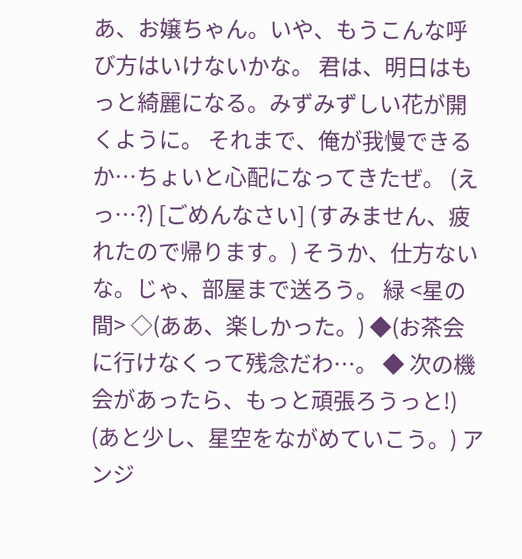あ、お嬢ちゃん。いや、もうこんな呼び方はいけないかな。 君は、明日はもっと綺麗になる。みずみずしい花が開くように。 それまで、俺が我慢できるか…ちょいと心配になってきたぜ。 (えっ…?) [ごめんなさい] (すみません、疲れたので帰ります。) そうか、仕方ないな。じゃ、部屋まで送ろう。 緑 <星の間> ◇(ああ、楽しかった。) ◆(お茶会に行けなくって残念だわ…。 ◆ 次の機会があったら、もっと頑張ろうっと!) (あと少し、星空をながめていこう。) アンジ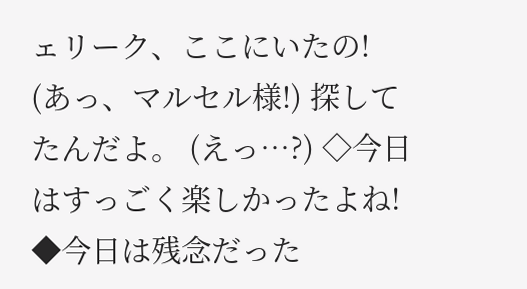ェリーク、ここにいたの! (あっ、マルセル様!) 探してたんだよ。 (えっ…?) ◇今日はすっごく楽しかったよね! ◆今日は残念だった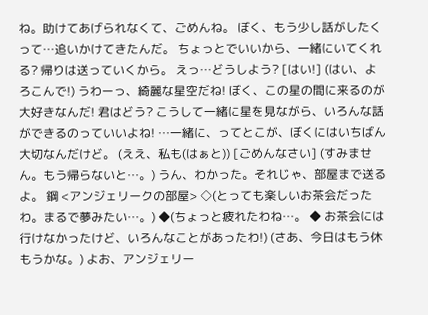ね。助けてあげられなくて、ごめんね。 ぼく、もう少し話がしたくって…追いかけてきたんだ。 ちょっとでいいから、一緒にいてくれる? 帰りは送っていくから。 えっ…どうしよう? [はい!] (はい、よろこんで!) うわーっ、綺麗な星空だね! ぼく、この星の間に来るのが大好きなんだ! 君はどう? こうして一緒に星を見ながら、いろんな話ができるのっていいよね! …一緒に、ってとこが、ぼくにはいちばん大切なんだけど。 (ええ、私も(はぁと)) [ごめんなさい] (すみません。もう帰らないと…。) うん、わかった。それじゃ、部屋まで送るよ。 鋼 <アンジェリークの部屋> ◇(とっても楽しいお茶会だったわ。まるで夢みたい…。) ◆(ちょっと疲れたわね…。 ◆ お茶会には行けなかったけど、いろんなことがあったわ!) (さあ、今日はもう休もうかな。) よお、アンジェリー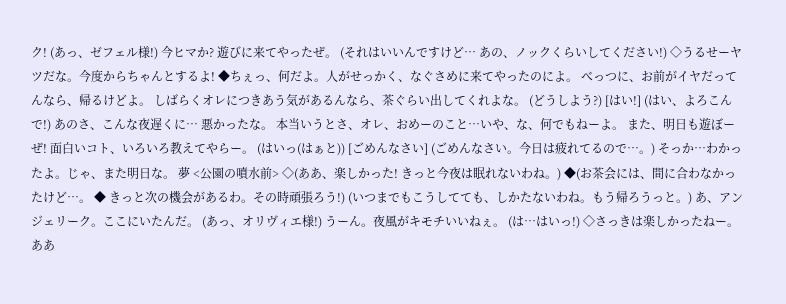ク! (あっ、ゼフェル様!) 今ヒマか? 遊びに来てやったぜ。 (それはいいんですけど… あの、ノックくらいしてください!) ◇うるせーヤツだな。今度からちゃんとするよ! ◆ちぇっ、何だよ。人がせっかく、なぐさめに来てやったのによ。 べっつに、お前がイヤだってんなら、帰るけどよ。 しばらくオレにつきあう気があるんなら、茶ぐらい出してくれよな。 (どうしよう?) [はい!] (はい、よろこんで!) あのさ、こんな夜遅くに… 悪かったな。 本当いうとさ、オレ、おめーのこと…いや、な、何でもねーよ。 また、明日も遊ぼーぜ! 面白いコト、いろいろ教えてやらー。 (はいっ(はぁと)) [ごめんなさい] (ごめんなさい。今日は疲れてるので…。) そっか…わかったよ。じゃ、また明日な。 夢 <公園の噴水前> ◇(ああ、楽しかった! きっと今夜は眠れないわね。) ◆(お茶会には、間に合わなかったけど…。 ◆ きっと次の機会があるわ。その時頑張ろう!) (いつまでもこうしてても、しかたないわね。もう帰ろうっと。) あ、アンジェリーク。ここにいたんだ。 (あっ、オリヴィエ様!) うーん。夜風がキモチいいねぇ。 (は…はいっ!) ◇さっきは楽しかったねー。ああ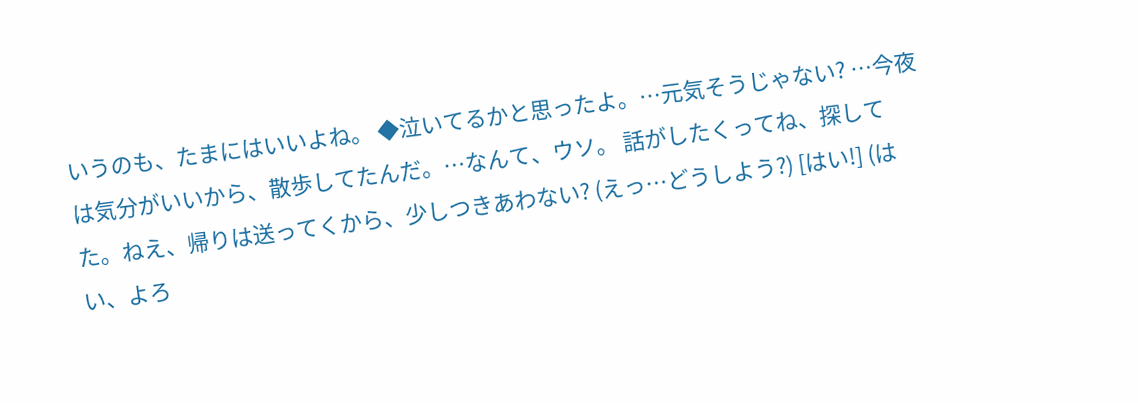いうのも、たまにはいいよね。 ◆泣いてるかと思ったよ。…元気そうじゃない? …今夜は気分がいいから、散歩してたんだ。…なんて、ウソ。 話がしたくってね、探してた。ねえ、帰りは送ってくから、少しつきあわない? (えっ…どうしよう?) [はい!] (はい、よろ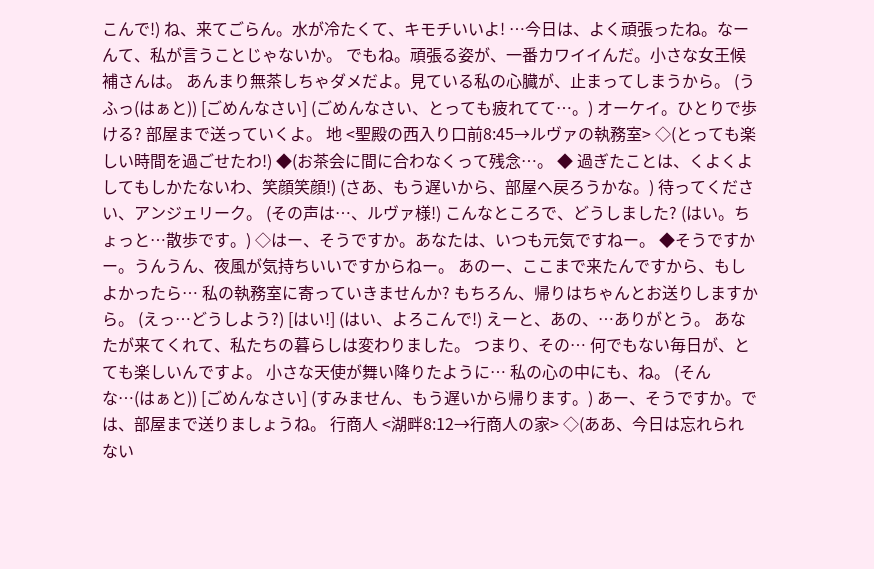こんで!) ね、来てごらん。水が冷たくて、キモチいいよ! …今日は、よく頑張ったね。なーんて、私が言うことじゃないか。 でもね。頑張る姿が、一番カワイイんだ。小さな女王候補さんは。 あんまり無茶しちゃダメだよ。見ている私の心臓が、止まってしまうから。 (うふっ(はぁと)) [ごめんなさい] (ごめんなさい、とっても疲れてて…。) オーケイ。ひとりで歩ける? 部屋まで送っていくよ。 地 <聖殿の西入り口前8:45→ルヴァの執務室> ◇(とっても楽しい時間を過ごせたわ!) ◆(お茶会に間に合わなくって残念…。 ◆ 過ぎたことは、くよくよしてもしかたないわ、笑顔笑顔!) (さあ、もう遅いから、部屋へ戻ろうかな。) 待ってください、アンジェリーク。 (その声は…、ルヴァ様!) こんなところで、どうしました? (はい。ちょっと…散歩です。) ◇はー、そうですか。あなたは、いつも元気ですねー。 ◆そうですかー。うんうん、夜風が気持ちいいですからねー。 あのー、ここまで来たんですから、もしよかったら… 私の執務室に寄っていきませんか? もちろん、帰りはちゃんとお送りしますから。 (えっ…どうしよう?) [はい!] (はい、よろこんで!) えーと、あの、…ありがとう。 あなたが来てくれて、私たちの暮らしは変わりました。 つまり、その… 何でもない毎日が、とても楽しいんですよ。 小さな天使が舞い降りたように… 私の心の中にも、ね。 (そんな…(はぁと)) [ごめんなさい] (すみません、もう遅いから帰ります。) あー、そうですか。では、部屋まで送りましょうね。 行商人 <湖畔8:12→行商人の家> ◇(ああ、今日は忘れられない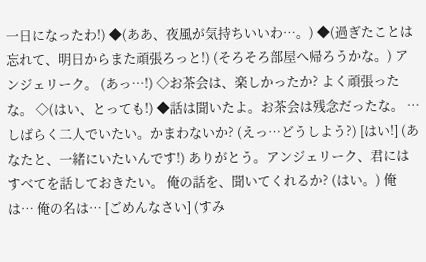一日になったわ!) ◆(ああ、夜風が気持ちいいわ…。) ◆(過ぎたことは忘れて、明日からまた頑張ろっと!) (そろそろ部屋へ帰ろうかな。) アンジェリーク。 (あっ…!) ◇お茶会は、楽しかったか? よく頑張ったな。 ◇(はい、とっても!) ◆話は聞いたよ。お茶会は残念だったな。 …しばらく二人でいたい。かまわないか? (えっ…どうしよう?) [はい!] (あなたと、一緒にいたいんです!) ありがとう。アンジェリーク、君にはすべてを話しておきたい。 俺の話を、聞いてくれるか? (はい。) 俺は… 俺の名は… [ごめんなさい] (すみ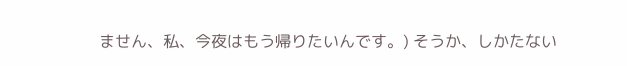ません、私、今夜はもう帰りたいんです。) そうか、しかたない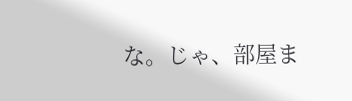な。じゃ、部屋ま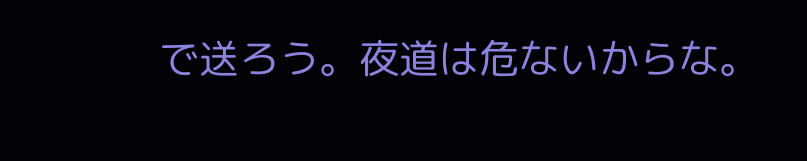で送ろう。夜道は危ないからな。